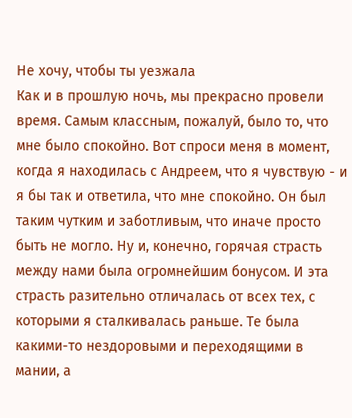Не хочу, чтобы ты уезжала
Как и в прошлую ночь, мы прекрасно провели время. Самым классным, пожалуй, было то, что мне было спокойно. Вот спроси меня в момент, когда я находилась с Андреем, что я чувствую - и я бы так и ответила, что мне спокойно. Он был таким чутким и заботливым, что иначе просто быть не могло. Ну и, конечно, горячая страсть между нами была огромнейшим бонусом. И эта страсть разительно отличалась от всех тех, с которыми я сталкивалась раньше. Те была какими-то нездоровыми и переходящими в мании, а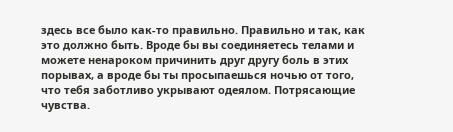здесь все было как-то правильно. Правильно и так, как это должно быть. Вроде бы вы соединяетесь телами и можете ненароком причинить друг другу боль в этих порывах, а вроде бы ты просыпаешься ночью от того, что тебя заботливо укрывают одеялом. Потрясающие чувства.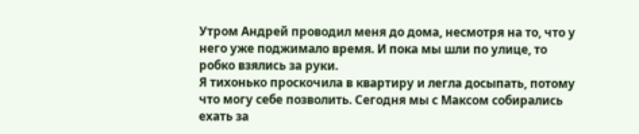Утром Андрей проводил меня до дома, несмотря на то, что у него уже поджимало время. И пока мы шли по улице, то робко взялись за руки.
Я тихонько проскочила в квартиру и легла досыпать, потому что могу себе позволить. Сегодня мы с Максом собирались ехать за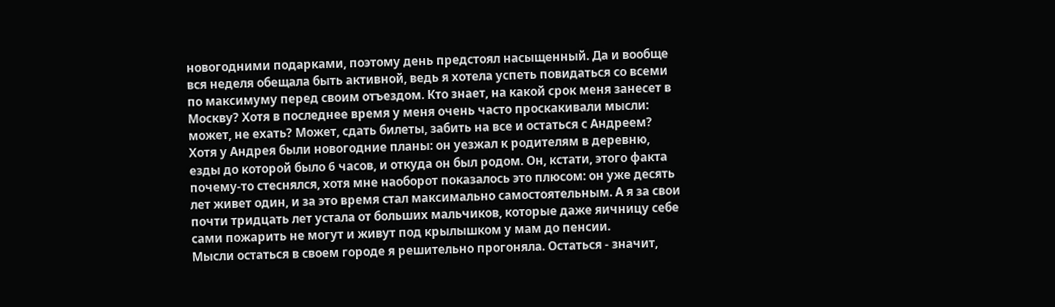новогодними подарками, поэтому день предстоял насыщенный. Да и вообще вся неделя обещала быть активной, ведь я хотела успеть повидаться со всеми по максимуму перед своим отъездом. Кто знает, на какой срок меня занесет в Москву? Хотя в последнее время у меня очень часто проскакивали мысли: может, не ехать? Может, сдать билеты, забить на все и остаться с Андреем? Хотя у Андрея были новогодние планы: он уезжал к родителям в деревню, езды до которой было 6 часов, и откуда он был родом. Он, кстати, этого факта почему-то стеснялся, хотя мне наоборот показалось это плюсом: он уже десять лет живет один, и за это время стал максимально самостоятельным. А я за свои почти тридцать лет устала от больших мальчиков, которые даже яичницу себе сами пожарить не могут и живут под крылышком у мам до пенсии.
Мысли остаться в своем городе я решительно прогоняла. Остаться - значит,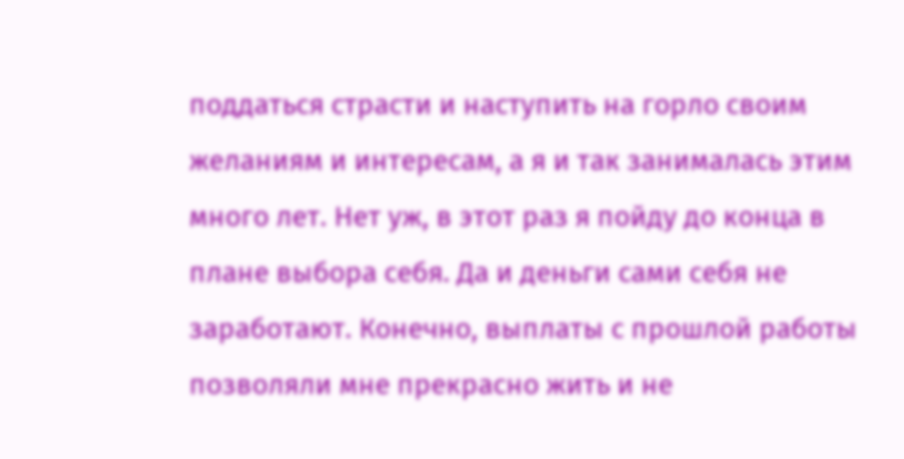поддаться страсти и наступить на горло своим желаниям и интересам, а я и так занималась этим много лет. Нет уж, в этот раз я пойду до конца в плане выбора себя. Да и деньги сами себя не заработают. Конечно, выплаты с прошлой работы позволяли мне прекрасно жить и не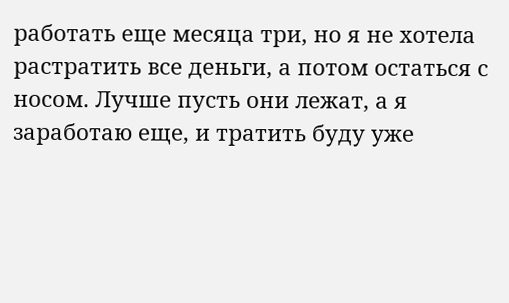работать еще месяца три, но я не хотела растратить все деньги, а потом остаться с носом. Лучше пусть они лежат, а я заработаю еще, и тратить буду уже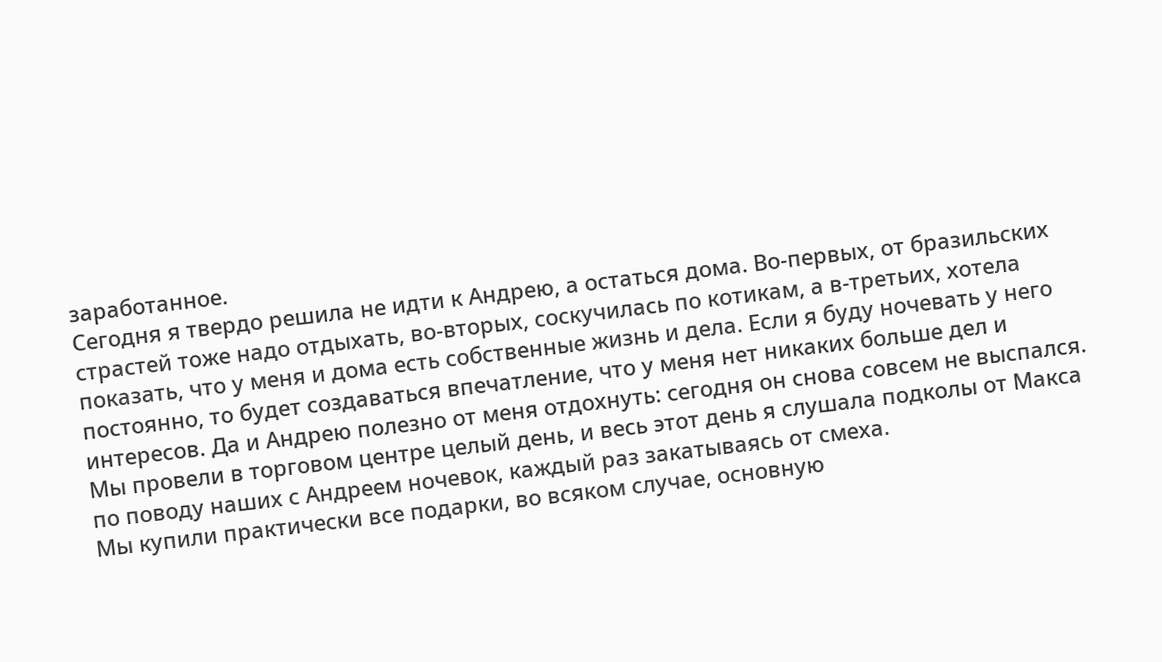заработанное.
Сегодня я твердо решила не идти к Андрею, а остаться дома. Во-первых, от бразильских страстей тоже надо отдыхать, во-вторых, соскучилась по котикам, а в-третьих, хотела показать, что у меня и дома есть собственные жизнь и дела. Если я буду ночевать у него постоянно, то будет создаваться впечатление, что у меня нет никаких больше дел и интересов. Да и Андрею полезно от меня отдохнуть: сегодня он снова совсем не выспался.
Мы провели в торговом центре целый день, и весь этот день я слушала подколы от Макса по поводу наших с Андреем ночевок, каждый раз закатываясь от смеха.
Мы купили практически все подарки, во всяком случае, основную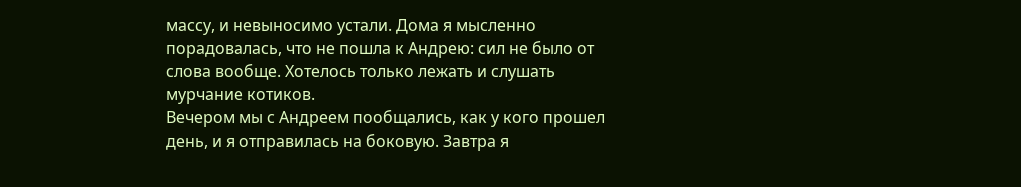массу, и невыносимо устали. Дома я мысленно порадовалась, что не пошла к Андрею: сил не было от слова вообще. Хотелось только лежать и слушать мурчание котиков.
Вечером мы с Андреем пообщались, как у кого прошел день, и я отправилась на боковую. Завтра я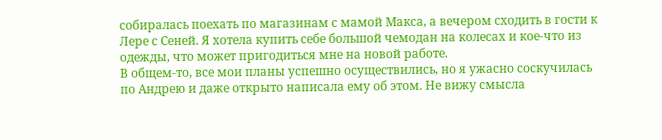собиралась поехать по магазинам с мамой Макса, а вечером сходить в гости к Лере с Сеней. Я хотела купить себе большой чемодан на колесах и кое-что из одежды, что может пригодиться мне на новой работе.
В общем-то, все мои планы успешно осуществились, но я ужасно соскучилась по Андрею и даже открыто написала ему об этом. Не вижу смысла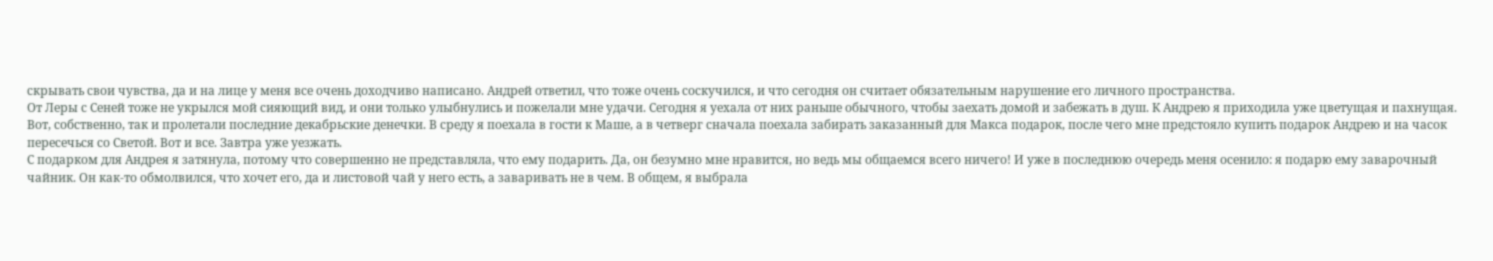скрывать свои чувства, да и на лице у меня все очень доходчиво написано. Андрей ответил, что тоже очень соскучился, и что сегодня он считает обязательным нарушение его личного пространства.
От Леры с Сеней тоже не укрылся мой сияющий вид, и они только улыбнулись и пожелали мне удачи. Сегодня я уехала от них раньше обычного, чтобы заехать домой и забежать в душ. К Андрею я приходила уже цветущая и пахнущая.
Вот, собственно, так и пролетали последние декабрьские денечки. В среду я поехала в гости к Маше, а в четверг сначала поехала забирать заказанный для Макса подарок, после чего мне предстояло купить подарок Андрею и на часок пересечься со Светой. Вот и все. Завтра уже уезжать.
С подарком для Андрея я затянула, потому что совершенно не представляла, что ему подарить. Да, он безумно мне нравится, но ведь мы общаемся всего ничего! И уже в последнюю очередь меня осенило: я подарю ему заварочный чайник. Он как-то обмолвился, что хочет его, да и листовой чай у него есть, а заваривать не в чем. В общем, я выбрала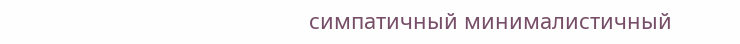симпатичный минималистичный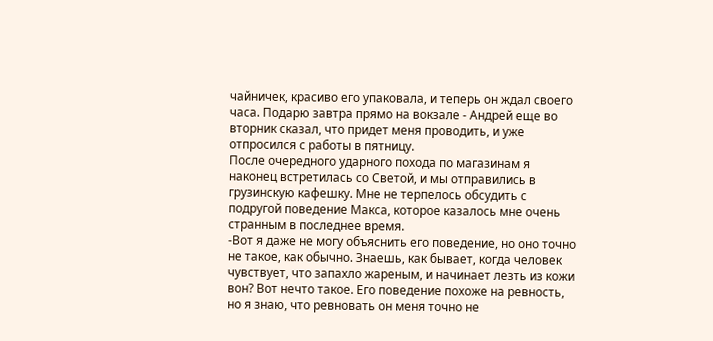чайничек, красиво его упаковала, и теперь он ждал своего часа. Подарю завтра прямо на вокзале - Андрей еще во вторник сказал, что придет меня проводить, и уже отпросился с работы в пятницу.
После очередного ударного похода по магазинам я наконец встретилась со Светой, и мы отправились в грузинскую кафешку. Мне не терпелось обсудить с подругой поведение Макса, которое казалось мне очень странным в последнее время.
-Вот я даже не могу объяснить его поведение, но оно точно не такое, как обычно. Знаешь, как бывает, когда человек чувствует, что запахло жареным, и начинает лезть из кожи вон? Вот нечто такое. Его поведение похоже на ревность, но я знаю, что ревновать он меня точно не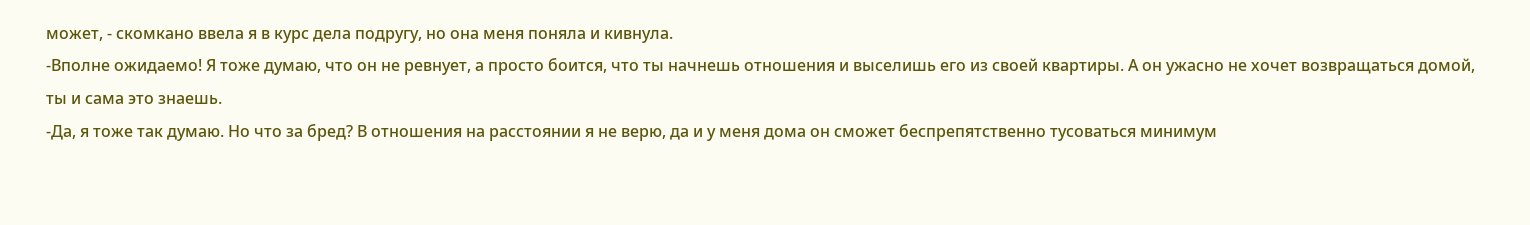может, - скомкано ввела я в курс дела подругу, но она меня поняла и кивнула.
-Вполне ожидаемо! Я тоже думаю, что он не ревнует, а просто боится, что ты начнешь отношения и выселишь его из своей квартиры. А он ужасно не хочет возвращаться домой, ты и сама это знаешь.
-Да, я тоже так думаю. Но что за бред? В отношения на расстоянии я не верю, да и у меня дома он сможет беспрепятственно тусоваться минимум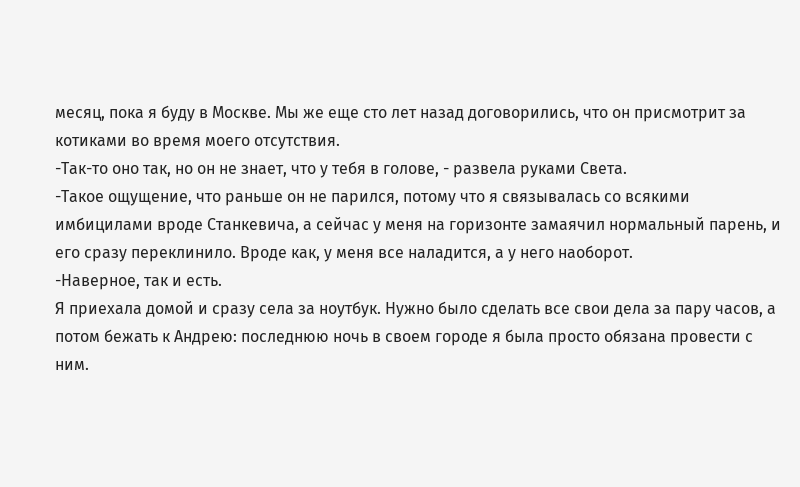месяц, пока я буду в Москве. Мы же еще сто лет назад договорились, что он присмотрит за котиками во время моего отсутствия.
-Так-то оно так, но он не знает, что у тебя в голове, - развела руками Света.
-Такое ощущение, что раньше он не парился, потому что я связывалась со всякими имбицилами вроде Станкевича, а сейчас у меня на горизонте замаячил нормальный парень, и его сразу переклинило. Вроде как, у меня все наладится, а у него наоборот.
-Наверное, так и есть.
Я приехала домой и сразу села за ноутбук. Нужно было сделать все свои дела за пару часов, а потом бежать к Андрею: последнюю ночь в своем городе я была просто обязана провести с ним.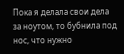Пока я делала свои дела за ноутом, то бубнила под нос, что нужно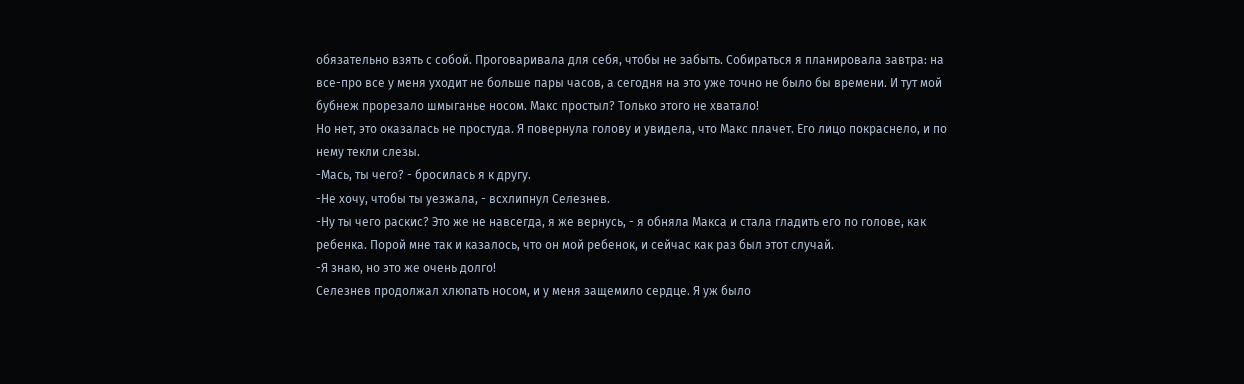обязательно взять с собой. Проговаривала для себя, чтобы не забыть. Собираться я планировала завтра: на все-про все у меня уходит не больше пары часов, а сегодня на это уже точно не было бы времени. И тут мой бубнеж прорезало шмыганье носом. Макс простыл? Только этого не хватало!
Но нет, это оказалась не простуда. Я повернула голову и увидела, что Макс плачет. Его лицо покраснело, и по нему текли слезы.
-Мась, ты чего? - бросилась я к другу.
-Не хочу, чтобы ты уезжала, - всхлипнул Селезнев.
-Ну ты чего раскис? Это же не навсегда, я же вернусь, - я обняла Макса и стала гладить его по голове, как ребенка. Порой мне так и казалось, что он мой ребенок, и сейчас как раз был этот случай.
-Я знаю, но это же очень долго!
Селезнев продолжал хлюпать носом, и у меня защемило сердце. Я уж было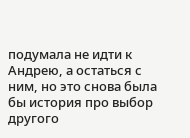подумала не идти к Андрею, а остаться с ним, но это снова была бы история про выбор другого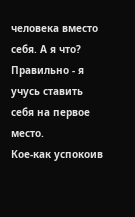человека вместо себя. А я что? Правильно - я учусь ставить себя на первое место.
Кое-как успокоив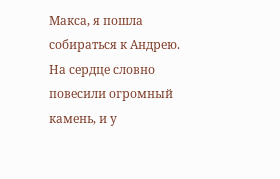Макса, я пошла собираться к Андрею. На сердце словно повесили огромный камень, и у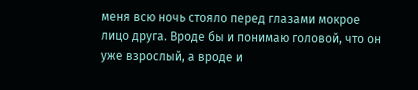меня всю ночь стояло перед глазами мокрое лицо друга. Вроде бы и понимаю головой, что он уже взрослый, а вроде и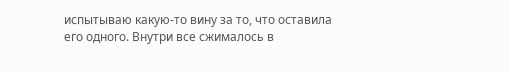испытываю какую-то вину за то, что оставила его одного. Внутри все сжималось в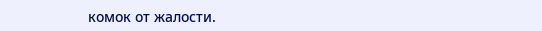комок от жалости.